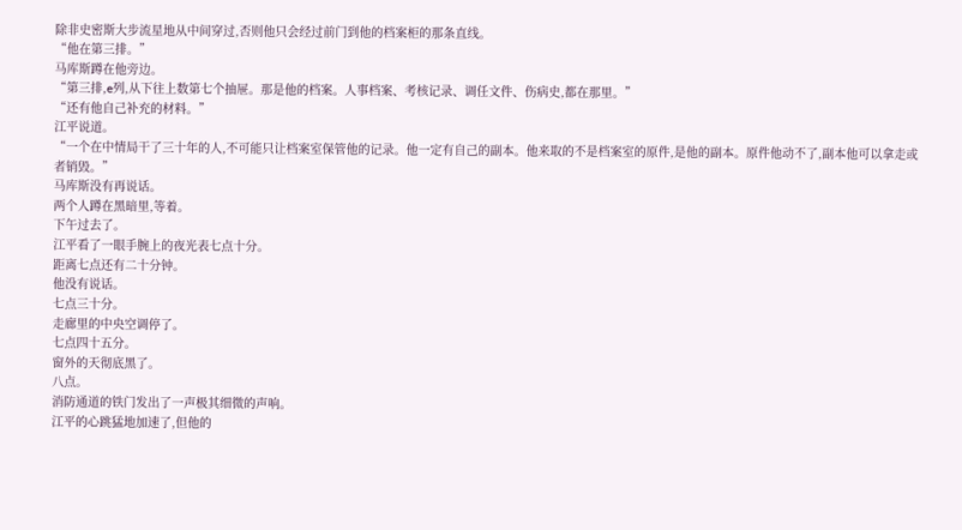除非史密斯大步流星地从中间穿过,否则他只会经过前门到他的档案柜的那条直线。
“他在第三排。”
马库斯蹲在他旁边。
“第三排,e列,从下往上数第七个抽屉。那是他的档案。人事档案、考核记录、调任文件、伤病史,都在那里。”
“还有他自己补充的材料。”
江平说道。
“一个在中情局干了三十年的人,不可能只让档案室保管他的记录。他一定有自己的副本。他来取的不是档案室的原件,是他的副本。原件他动不了,副本他可以拿走或者销毁。”
马库斯没有再说话。
两个人蹲在黑暗里,等着。
下午过去了。
江平看了一眼手腕上的夜光表七点十分。
距离七点还有二十分钟。
他没有说话。
七点三十分。
走廊里的中央空调停了。
七点四十五分。
窗外的天彻底黑了。
八点。
消防通道的铁门发出了一声极其细微的声响。
江平的心跳猛地加速了,但他的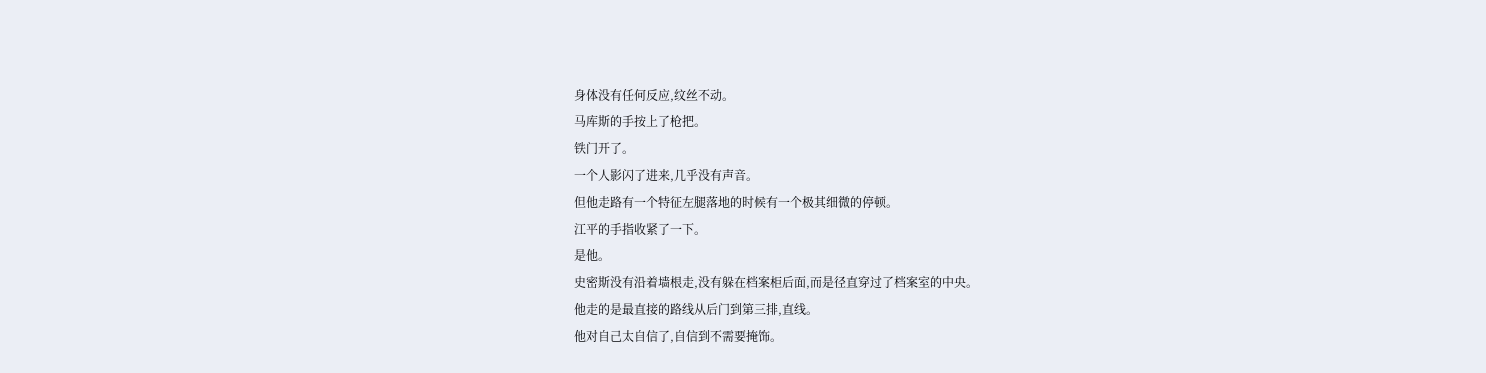身体没有任何反应,纹丝不动。
马库斯的手按上了枪把。
铁门开了。
一个人影闪了进来,几乎没有声音。
但他走路有一个特征左腿落地的时候有一个极其细微的停顿。
江平的手指收紧了一下。
是他。
史密斯没有沿着墙根走,没有躲在档案柜后面,而是径直穿过了档案室的中央。
他走的是最直接的路线从后门到第三排,直线。
他对自己太自信了,自信到不需要掩饰。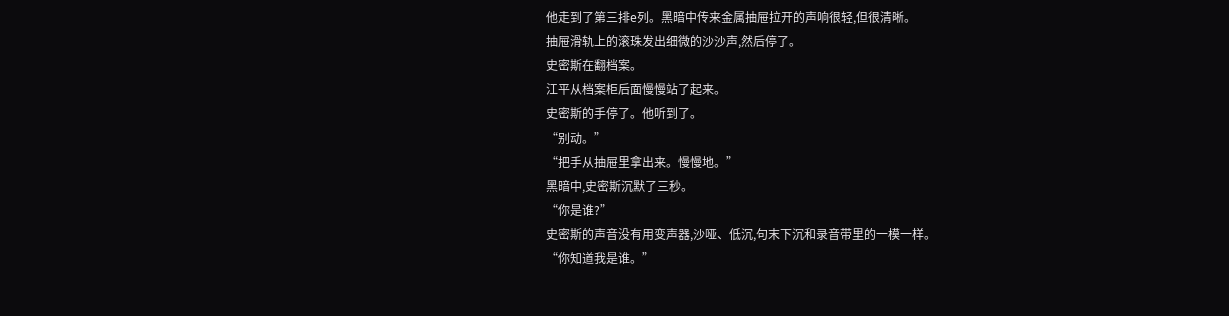他走到了第三排e列。黑暗中传来金属抽屉拉开的声响很轻,但很清晰。
抽屉滑轨上的滚珠发出细微的沙沙声,然后停了。
史密斯在翻档案。
江平从档案柜后面慢慢站了起来。
史密斯的手停了。他听到了。
“别动。”
“把手从抽屉里拿出来。慢慢地。”
黑暗中,史密斯沉默了三秒。
“你是谁?”
史密斯的声音没有用变声器,沙哑、低沉,句末下沉和录音带里的一模一样。
“你知道我是谁。”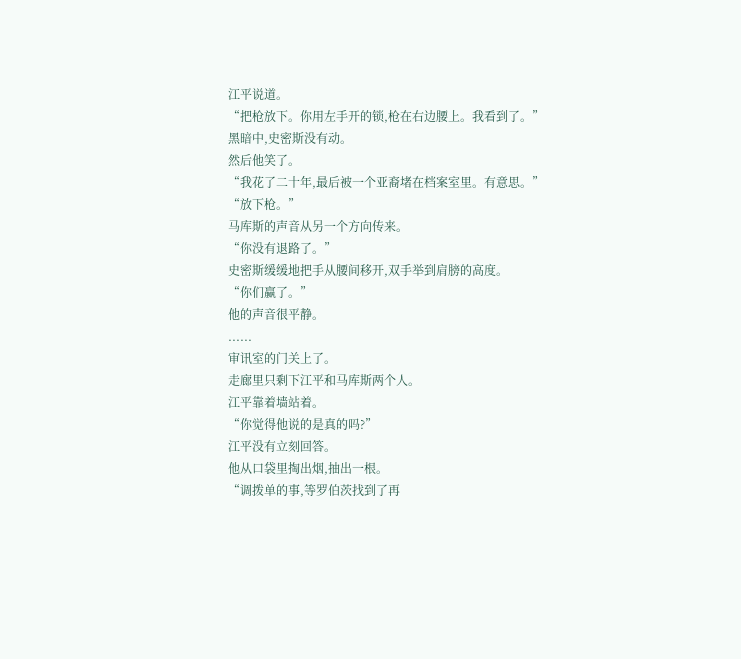江平说道。
“把枪放下。你用左手开的锁,枪在右边腰上。我看到了。”
黑暗中,史密斯没有动。
然后他笑了。
“我花了二十年,最后被一个亚裔堵在档案室里。有意思。”
“放下枪。”
马库斯的声音从另一个方向传来。
“你没有退路了。”
史密斯缓缓地把手从腰间移开,双手举到肩膀的高度。
“你们赢了。”
他的声音很平静。
......
审讯室的门关上了。
走廊里只剩下江平和马库斯两个人。
江平靠着墙站着。
“你觉得他说的是真的吗?”
江平没有立刻回答。
他从口袋里掏出烟,抽出一根。
“调拨单的事,等罗伯茨找到了再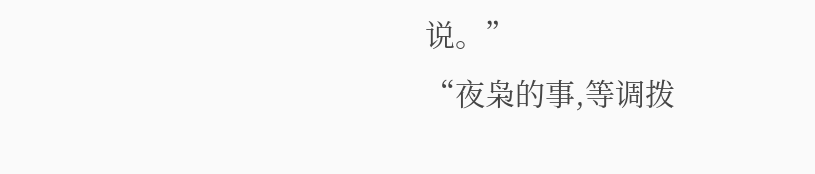说。”
“夜枭的事,等调拨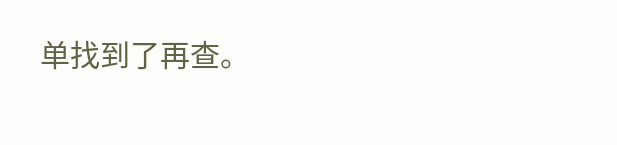单找到了再查。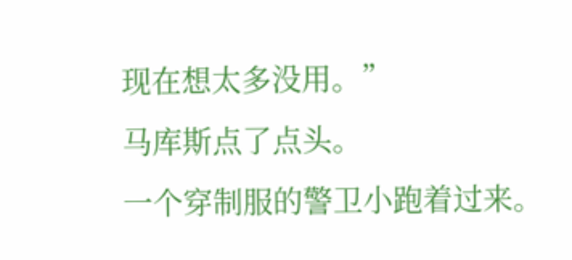现在想太多没用。”
马库斯点了点头。
一个穿制服的警卫小跑着过来。